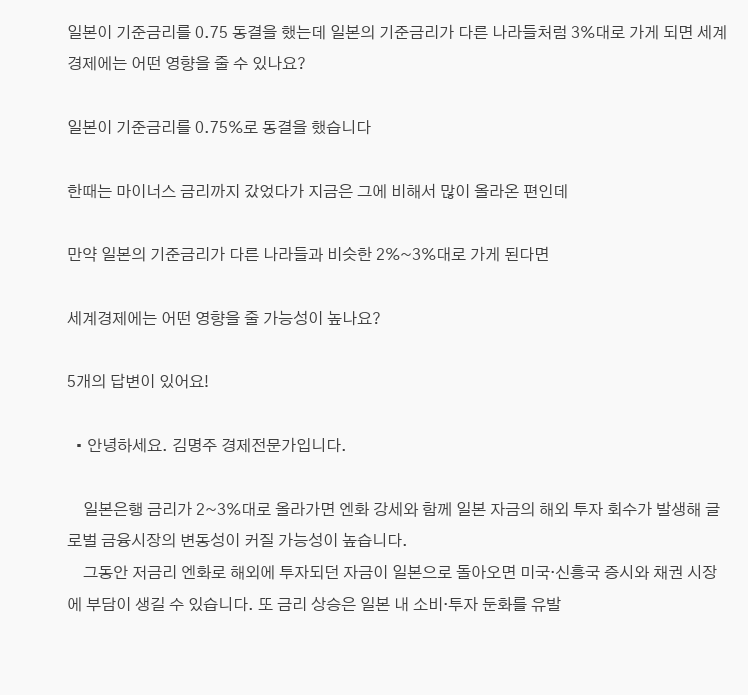일본이 기준금리를 0.75 동결을 했는데 일본의 기준금리가 다른 나라들처럼 3%대로 가게 되면 세계경제에는 어떤 영향을 줄 수 있나요?

일본이 기준금리를 0.75%로 동결을 했습니다

한때는 마이너스 금리까지 갔었다가 지금은 그에 비해서 많이 올라온 편인데

만약 일본의 기준금리가 다른 나라들과 비슷한 2%~3%대로 가게 된다면

세계경제에는 어떤 영향을 줄 가능성이 높나요?

5개의 답변이 있어요!

  • 안녕하세요. 김명주 경제전문가입니다.

    일본은행 금리가 2~3%대로 올라가면 엔화 강세와 함께 일본 자금의 해외 투자 회수가 발생해 글로벌 금융시장의 변동성이 커질 가능성이 높습니다.
    그동안 저금리 엔화로 해외에 투자되던 자금이 일본으로 돌아오면 미국·신흥국 증시와 채권 시장에 부담이 생길 수 있습니다. 또 금리 상승은 일본 내 소비·투자 둔화를 유발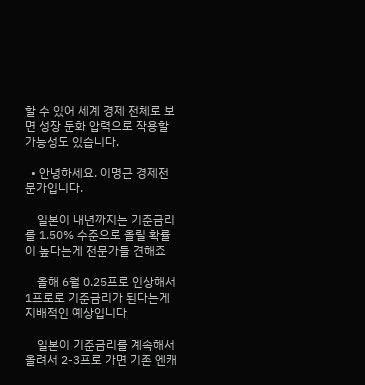할 수 있어 세계 경제 전체로 보면 성장 둔화 압력으로 작용할 가능성도 있습니다.

  • 안녕하세요. 이명근 경제전문가입니다.

    일본이 내년까지는 기준금리를 1.50% 수준으로 올릴 확률이 높다는게 전문가들 견해죠

    올해 6월 0.25프로 인상해서 1프로로 기준금리가 된다는게 지배적인 예상입니다

    일본이 기준금리를 계속해서 올려서 2-3프로 가면 기존 엔캐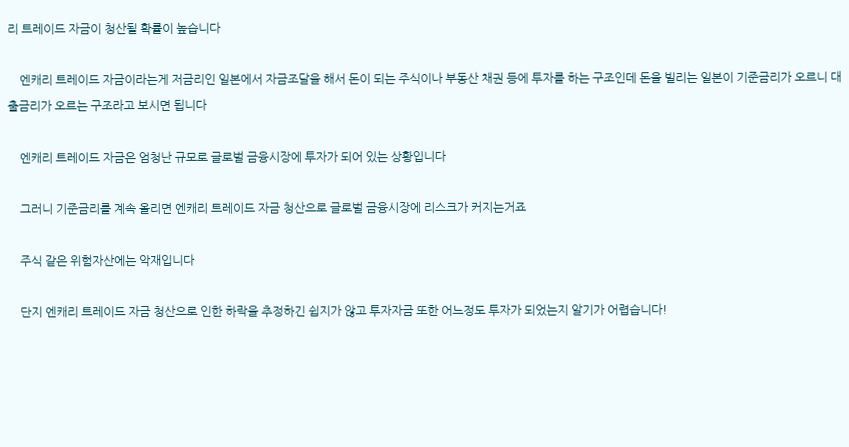리 트레이드 자금이 청산될 확률이 높습니다

    엔캐리 트레이드 자금이라는게 저금리인 일본에서 자금조달을 해서 돈이 되는 주식이나 부동산 채권 등에 투자를 하는 구조인데 돈을 빌리는 일본이 기준금리가 오르니 대출금리가 오르는 구조라고 보시면 됩니다

    엔캐리 트레이드 자금은 엄청난 규모로 글로벌 금융시장에 투자가 되어 있는 상황입니다

    그러니 기준금리를 계속 올리면 엔캐리 트레이드 자금 청산으로 글로벌 금융시장에 리스크가 커지는거죠

    주식 같은 위험자산에는 악재입니다

    단지 엔캐리 트레이드 자금 청산으로 인한 하락을 추정하긴 쉽지가 않고 투자자금 또한 어느정도 투자가 되었는지 알기가 어렵습니다!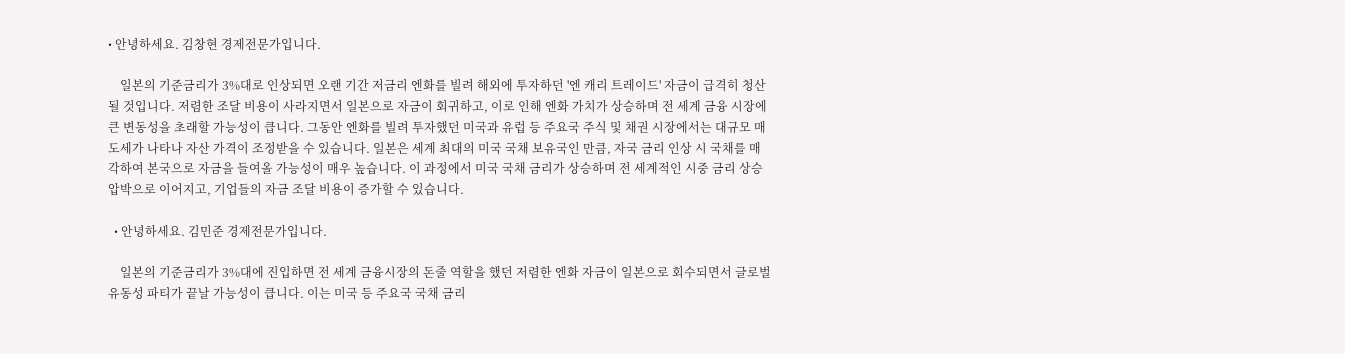• 안녕하세요. 김창현 경제전문가입니다.

    일본의 기준금리가 3%대로 인상되면 오랜 기간 저금리 엔화를 빌려 해외에 투자하던 '엔 캐리 트레이드' 자금이 급격히 청산될 것입니다. 저렴한 조달 비용이 사라지면서 일본으로 자금이 회귀하고, 이로 인해 엔화 가치가 상승하며 전 세계 금융 시장에 큰 변동성을 초래할 가능성이 큽니다. 그동안 엔화를 빌려 투자했던 미국과 유럽 등 주요국 주식 및 채권 시장에서는 대규모 매도세가 나타나 자산 가격이 조정받을 수 있습니다. 일본은 세계 최대의 미국 국채 보유국인 만큼, 자국 금리 인상 시 국채를 매각하여 본국으로 자금을 들여올 가능성이 매우 높습니다. 이 과정에서 미국 국채 금리가 상승하며 전 세계적인 시중 금리 상승 압박으로 이어지고, 기업들의 자금 조달 비용이 증가할 수 있습니다.

  • 안녕하세요. 김민준 경제전문가입니다.

    일본의 기준금리가 3%대에 진입하면 전 세계 금융시장의 돈줄 역할을 했던 저렴한 엔화 자금이 일본으로 회수되면서 글로벌 유동성 파티가 끝날 가능성이 큽니다. 이는 미국 등 주요국 국채 금리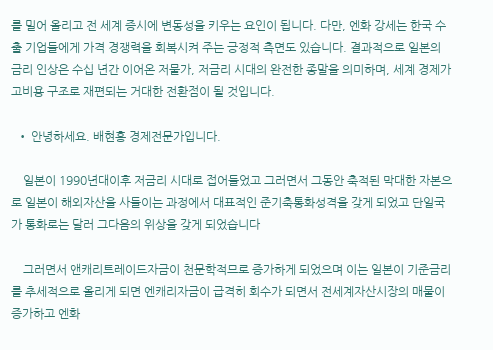를 밀어 올리고 전 세계 증시에 변동성을 키우는 요인이 됩니다. 다만, 엔화 강세는 한국 수출 기업들에게 가격 경쟁력을 회복시켜 주는 긍정적 측면도 있습니다. 결과적으로 일본의 금리 인상은 수십 년간 이어온 저물가, 저금리 시대의 완전한 종말을 의미하며, 세계 경제가 고비용 구조로 재편되는 거대한 전환점이 될 것입니다.

  • 안녕하세요. 배현홍 경제전문가입니다.

    일본이 1990년대이후 저금리 시대로 접어들었고 그러면서 그동안 축적된 막대한 자본으로 일본이 해외자산을 사들이는 과정에서 대표적인 준기축통화성격을 갖게 되었고 단일국가 통화로는 달러 그다음의 위상을 갖게 되었습니다

    그러면서 앤캐리트레이드자금이 천문학적므로 증가하게 되었으며 이는 일본이 기준금리를 추세적으로 올리게 되면 엔캐리자금이 급격히 회수가 되면서 전세계자산시장의 매물이 증가하고 엔화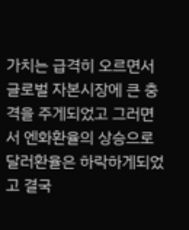가치는 급격히 오르면서 글로벌 자본시장에 큰 충격을 주게되었고 그러면서 엔화환율의 상승으로 달러환율은 하락하게되었고 결국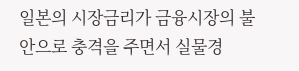일본의 시장금리가 금융시장의 불안으로 충격을 주면서 실물경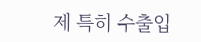제 특히 수출입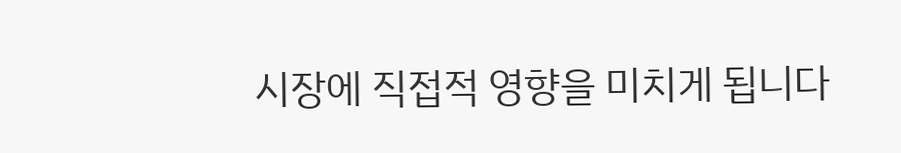시장에 직접적 영향을 미치게 됩니다